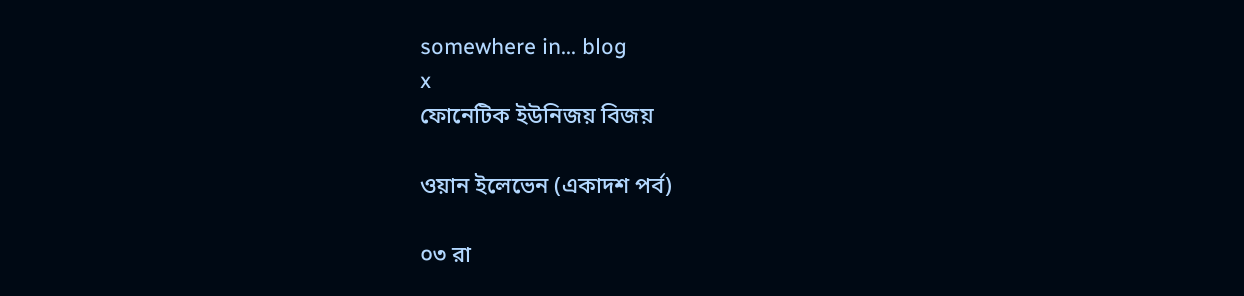somewhere in... blog
x
ফোনেটিক ইউনিজয় বিজয়

ওয়ান ইলেভেন (একাদশ পর্ব)

০৩ রা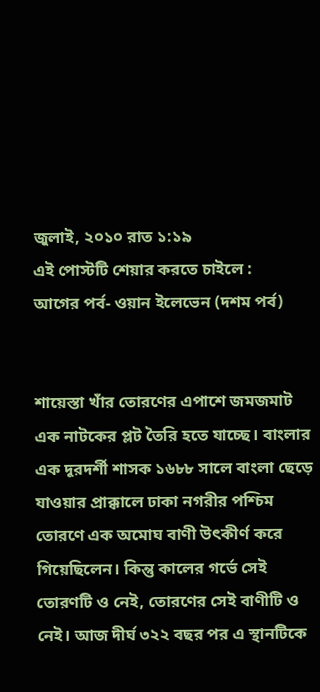জুলাই, ২০১০ রাত ১:১৯
এই পোস্টটি শেয়ার করতে চাইলে :
আগের পর্ব- ওয়ান ইলেভেন (দশম পর্ব)


শায়েস্তা খাঁর তোরণের এপাশে জমজমাট এক নাটকের প্লট তৈরি হতে যাচ্ছে। বাংলার এক দূরদর্শী শাসক ১৬৮৮ সালে বাংলা ছেড়ে যাওয়ার প্রাক্কালে ঢাকা নগরীর পশ্চিম তোরণে এক অমোঘ বাণী উৎকীর্ণ করে গিয়েছিলেন। কিন্তু কালের গর্ভে সেই তোরণটি ও নেই, তোরণের সেই বাণীটি ও নেই। আজ দীর্ঘ ৩২২ বছর পর এ স্থানটিকে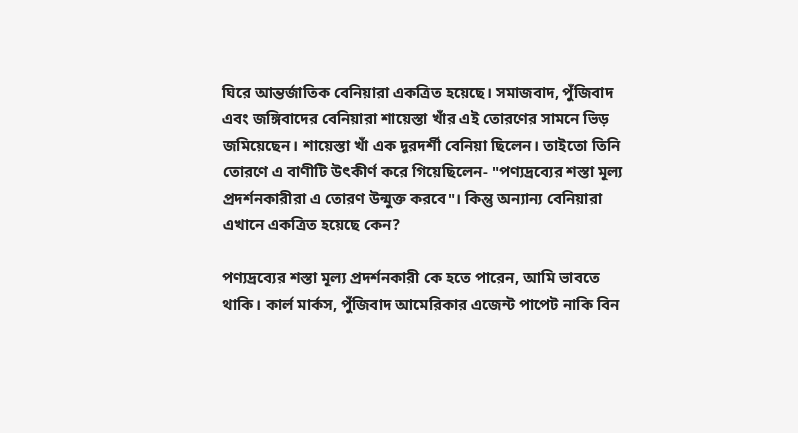ঘিরে আন্তর্জাতিক বেনিয়ারা একত্রিত হয়েছে। সমাজবাদ, পুঁজিবাদ এবং জঙ্গিবাদের বেনিয়ারা শায়েস্তা খাঁর এই তোরণের সামনে ভিড় জমিয়েছেন। শায়েস্তা খাঁ এক দূরদর্শী বেনিয়া ছিলেন। তাইতো তিনি তোরণে এ বাণীটি উৎকীর্ণ করে গিয়েছিলেন- "পণ্যদ্রব্যের শস্তা মূল্য প্রদর্শনকারীরা এ তোরণ উন্মুক্ত করবে"। কিন্তু অন্যান্য বেনিয়ারা এখানে একত্রিত হয়েছে কেন?

পণ্যদ্রব্যের শস্তা মূল্য প্রদর্শনকারী কে হতে পারেন, আমি ভাবতে থাকি। কার্ল মার্কস, পুঁজিবাদ আমেরিকার এজেন্ট পাপেট নাকি বিন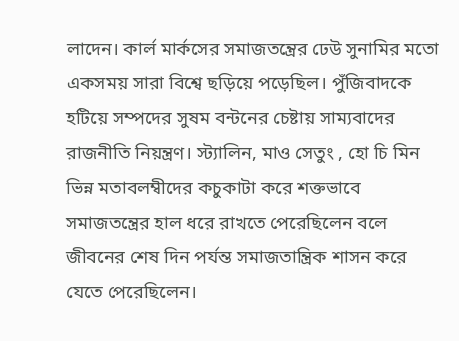লাদেন। কার্ল মার্কসের সমাজতন্ত্রের ঢেউ সুনামির মতো একসময় সারা বিশ্বে ছড়িয়ে পড়েছিল। পুঁজিবাদকে হটিয়ে সম্পদের সুষম বন্টনের চেষ্টায় সাম্যবাদের রাজনীতি নিয়ন্ত্রণ। স্ট্যালিন, মাও সেতুং , হো চি মিন ভিন্ন মতাবলম্বীদের কচুকাটা করে শক্তভাবে সমাজতন্ত্রের হাল ধরে রাখতে পেরেছিলেন বলে জীবনের শেষ দিন পর্যন্ত সমাজতান্ত্রিক শাসন করে যেতে পেরেছিলেন।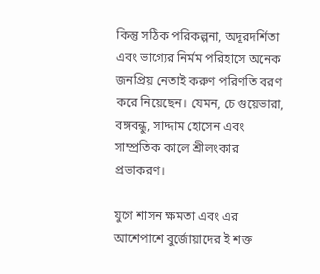কিন্তু সঠিক পরিকল্পনা, অদূরদর্শিতা এবং ভাগ্যের নির্মম পরিহাসে অনেক জনপ্রিয় নেতাই করুণ পরিণতি বরণ করে নিয়েছেন। যেমন, চে গুয়েভারা, বঙ্গবন্ধু, সাদ্দাম হোসেন এবং সাম্প্রতিক কালে শ্রীলংকার প্রভাকরণ।

যুগে শাসন ক্ষমতা এবং এর আশেপাশে বুর্জোয়াদের ই শক্ত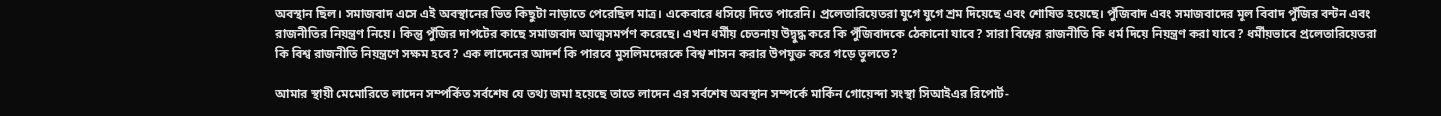অবস্থান ছিল। সমাজবাদ এসে এই অবস্থানের ভিত কিছুটা নাড়াতে পেরেছিল মাত্র। একেবারে ধসিয়ে দিতে পারেনি। প্রলেতারিয়েতরা যুগে যুগে শ্রম দিয়েছে এবং শোষিত হয়েছে। পুঁজিবাদ এবং সমাজবাদের মূল বিবাদ পুঁজির বন্টন এবং রাজনীতির নিয়ন্ত্রণ নিয়ে। কিন্তু পুঁজির দাপটের কাছে সমাজবাদ আত্মসমর্পণ করেছে। এখন ধর্মীয় চেতনায় উদ্বুদ্ধ করে কি পুঁজিবাদকে ঠেকানো যাবে? সারা বিশ্বের রাজনীতি কি ধর্ম দিয়ে নিয়ন্ত্রণ করা যাবে? ধর্মীয়ভাবে প্রলেতারিয়েতরা কি বিশ্ব রাজনীতি নিয়ন্ত্রণে সক্ষম হবে? এক লাদেনের আদর্শ কি পারবে মুসলিমদেরকে বিশ্ব শাসন করার উপযুক্ত করে গড়ে তুলতে?

আমার স্থায়ী মেমোরিতে লাদেন সম্পর্কিত সর্বশেষ যে তথ্য জমা হয়েছে তাতে লাদেন এর সর্বশেষ অবস্থান সম্পর্কে মার্কিন গোয়েন্দা সংস্থা সিআইএর রিপোর্ট-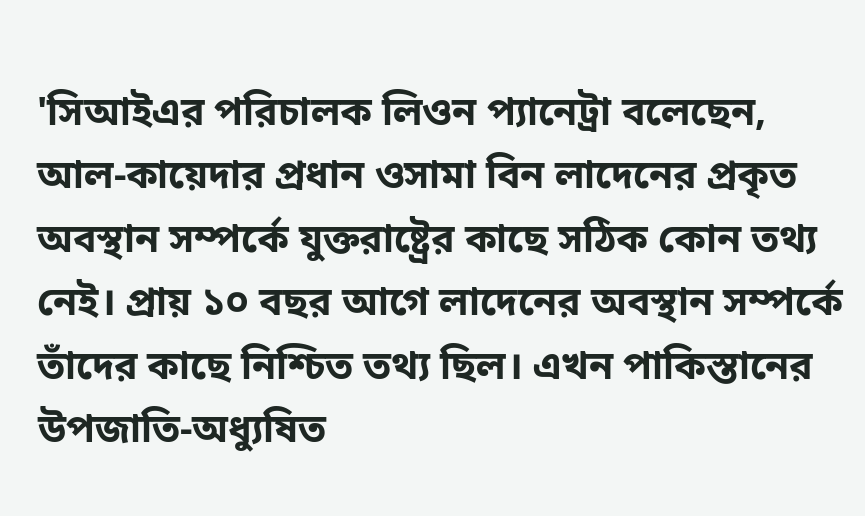'সিআইএর পরিচালক লিওন প্যানেট্রা বলেছেন, আল-কায়েদার প্রধান ওসামা বিন লাদেনের প্রকৃত অবস্থান সম্পর্কে যুক্তরাষ্ট্রের কাছে সঠিক কোন তথ্য নেই। প্রায় ১০ বছর আগে লাদেনের অবস্থান সম্পর্কে তাঁদের কাছে নিশ্চিত তথ্য ছিল। এখন পাকিস্তানের উপজাতি-অধ্যুষিত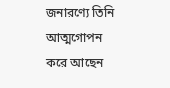জনারণ্যে তিনি আত্মগোপন করে আছেন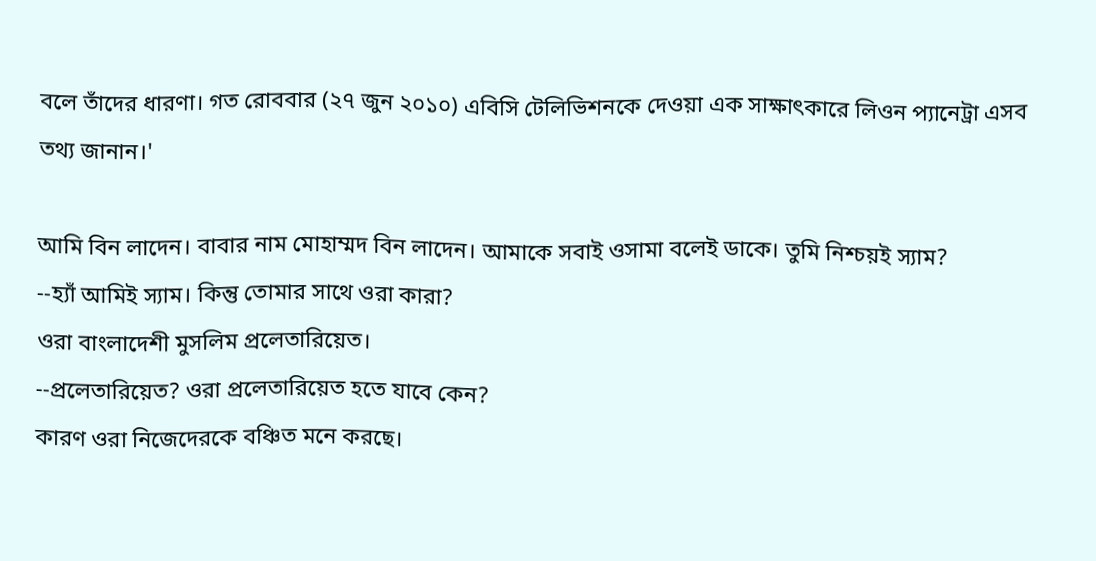বলে তাঁদের ধারণা। গত রোববার (২৭ জুন ২০১০) এবিসি টেলিভিশনকে দেওয়া এক সাক্ষাৎকারে লিওন প্যানেট্রা এসব তথ্য জানান।'

আমি বিন লাদেন। বাবার নাম মোহাম্মদ বিন লাদেন। আমাকে সবাই ওসামা বলেই ডাকে। তুমি নিশ্চয়ই স্যাম?
--হ্যাঁ আমিই স্যাম। কিন্তু তোমার সাথে ওরা কারা?
ওরা বাংলাদেশী মুসলিম প্রলেতারিয়েত।
--প্রলেতারিয়েত? ওরা প্রলেতারিয়েত হতে যাবে কেন?
কারণ ওরা নিজেদেরকে বঞ্চিত মনে করছে।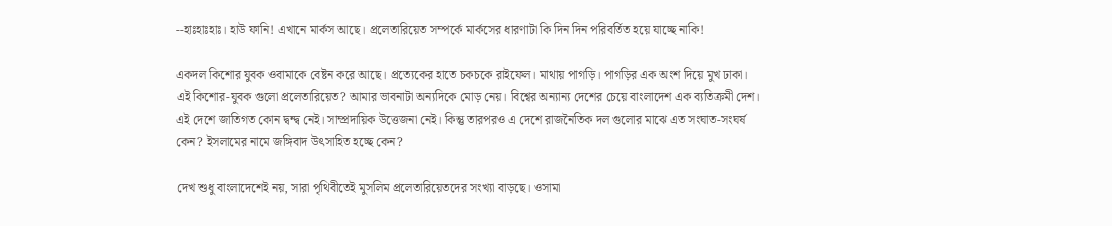--হাঃহাঃহাঃ। হাউ ফানি! এখানে মার্কস আছে। প্রলেতারিয়েত সম্পর্কে মার্কসের ধারণাটা কি দিন দিন পরিবর্তিত হয়ে যাচ্ছে নাকি!

একদল কিশোর যুবক ওবামাকে বেষ্টন করে আছে। প্রত্যেকের হাতে চকচকে রাইফেল। মাথায় পাগড়ি। পাগড়ির এক অংশ দিয়ে মুখ ঢাকা। এই কিশোর-যুবক গুলো প্রলেতারিয়েত? আমার ভাবনাটা অন্যদিকে মোড় নেয়। বিশ্বের অন্যান্য দেশের চেয়ে বাংলাদেশ এক ব্যতিক্রমী দেশ। এই দেশে জাতিগত কোন দ্বন্দ্ব নেই। সাম্প্রদায়িক উত্তেজনা নেই। কিন্তু তারপরও এ দেশে রাজনৈতিক দল গুলোর মাঝে এত সংঘাত-সংঘর্ষ কেন? ইসলামের নামে জঙ্গিবাদ উৎসাহিত হচ্ছে কেন?

দেখ শুধু বাংলাদেশেই নয়, সারা পৃথিবীতেই মুসলিম প্রলেতারিয়েতদের সংখ্যা বাড়ছে। ওসামা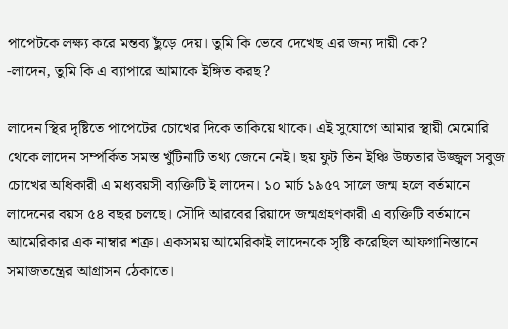পাপেটকে লক্ষ্য করে মন্তব্য ছুঁড়ে দেয়। তুমি কি ভেবে দেখেছ এর জন্য দায়ী কে?
-লাদেন, তুমি কি এ ব্যাপারে আমাকে ইঙ্গিত করছ?

লাদেন স্থির দৃষ্টিতে পাপেটের চোখের দিকে তাকিয়ে থাকে। এই সুযোগে আমার স্থায়ী মেমোরি থেকে লাদেন সম্পর্কিত সমস্ত খুঁটিনাটি তথ্য জেনে নেই। ছয় ফুট তিন ইঞ্চি উচ্চতার উজ্জ্বল সবুজ চোখের অধিকারী এ মধ্যবয়সী ব্যক্তিটি ই লাদেন। ১০ মার্চ ১৯৫৭ সালে জন্ম হলে বর্তমানে লাদেনের বয়স ৫৪ বছর চলছে। সৌদি আরবের রিয়াদে জন্মগ্রহণকারী এ ব্যক্তিটি বর্তমানে আমেরিকার এক নাম্বার শত্রু। একসময় আমেরিকাই লাদেনকে সৃষ্টি করেছিল আফগানিস্তানে সমাজতন্ত্রের আগ্রাসন ঠেকাতে।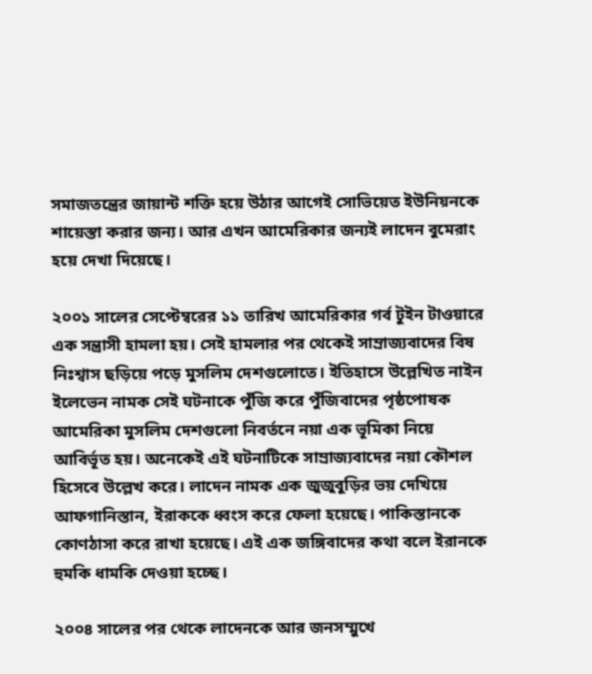সমাজতন্ত্রের জায়ান্ট শক্তি হয়ে উঠার আগেই সোভিয়েত ইউনিয়নকে শায়েস্তা করার জন্য। আর এখন আমেরিকার জন্যই লাদেন বুমেরাং হয়ে দেখা দিয়েছে।

২০০১ সালের সেপ্টেম্বরের ১১ তারিখ আমেরিকার গর্ব টুইন টাওয়ারে এক সন্ত্রাসী হামলা হয়। সেই হামলার পর থেকেই সাম্রাজ্যবাদের বিষ নিঃশ্বাস ছড়িয়ে পড়ে মুসলিম দেশগুলোতে। ইতিহাসে উল্লেখিত নাইন ইলেভেন নামক সেই ঘটনাকে পুঁজি করে পুঁজিবাদের পৃষ্ঠপোষক আমেরিকা মুসলিম দেশগুলো নিবর্তনে নয়া এক ভূমিকা নিয়ে আবির্ভূত হয়। অনেকেই এই ঘটনাটিকে সাম্রাজ্যবাদের নয়া কৌশল হিসেবে উল্লেখ করে। লাদেন নামক এক জুজুবুড়ির ভয় দেখিয়ে আফগানিস্তান, ইরাককে ধ্বংস করে ফেলা হয়েছে। পাকিস্তানকে কোণঠাসা করে রাখা হয়েছে। এই এক জঙ্গিবাদের কথা বলে ইরানকে হুমকি ধামকি দেওয়া হচ্ছে।

২০০৪ সালের পর থেকে লাদেনকে আর জনসম্মুখে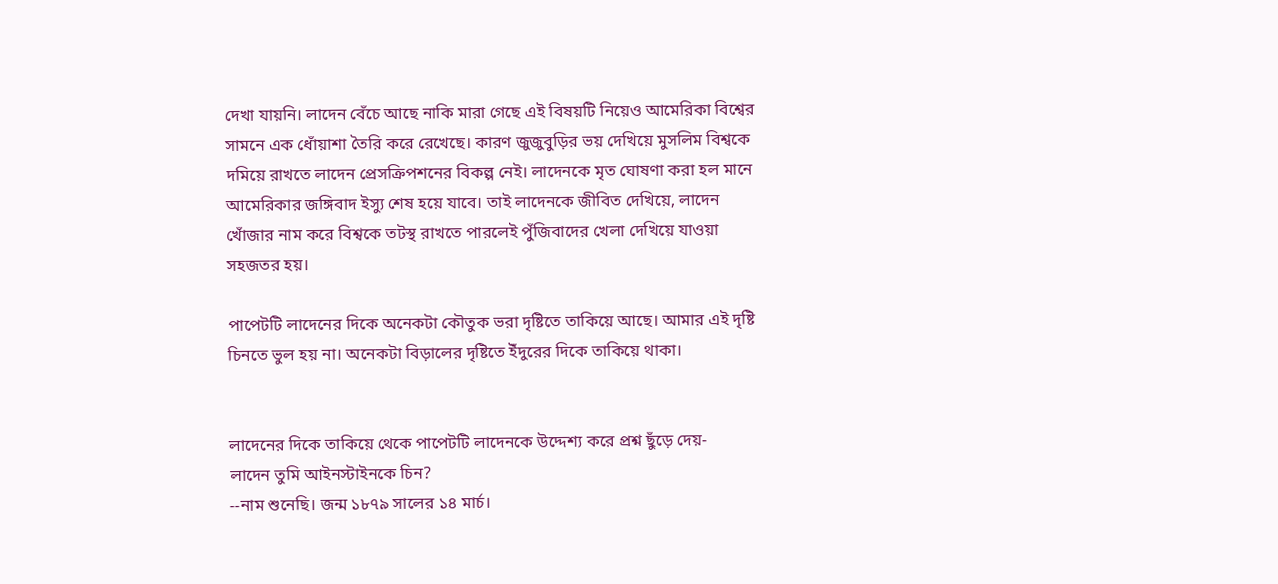দেখা যায়নি। লাদেন বেঁচে আছে নাকি মারা গেছে এই বিষয়টি নিয়েও আমেরিকা বিশ্বের সামনে এক ধোঁয়াশা তৈরি করে রেখেছে। কারণ জুজুবুড়ির ভয় দেখিয়ে মুসলিম বিশ্বকে দমিয়ে রাখতে লাদেন প্রেসক্রিপশনের বিকল্প নেই। লাদেনকে মৃত ঘোষণা করা হল মানে আমেরিকার জঙ্গিবাদ ইস্যু শেষ হয়ে যাবে। তাই লাদেনকে জীবিত দেখিয়ে, লাদেন খোঁজার নাম করে বিশ্বকে তটস্থ রাখতে পারলেই পুঁজিবাদের খেলা দেখিয়ে যাওয়া সহজতর হয়।

পাপেটটি লাদেনের দিকে অনেকটা কৌতুক ভরা দৃষ্টিতে তাকিয়ে আছে। আমার এই দৃষ্টি চিনতে ভুল হয় না। অনেকটা বিড়ালের দৃষ্টিতে ইঁদুরের দিকে তাকিয়ে থাকা।


লাদেনের দিকে তাকিয়ে থেকে পাপেটটি লাদেনকে উদ্দেশ্য করে প্রশ্ন ছুঁড়ে দেয়-
লাদেন তুমি আইনস্টাইনকে চিন?
--নাম শুনেছি। জন্ম ১৮৭৯ সালের ১৪ মার্চ।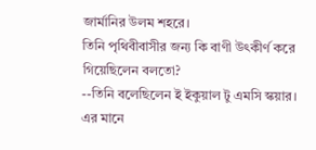জার্মানির উলম শহরে।
তিনি পৃথিবীবাসীর জন্য কি বাণী উৎকীর্ণ করে গিয়েছিলেন বলতো?
--তিনি বলেছিলেন ই ইকুয়াল টু এমসি স্কয়ার।
এর মানে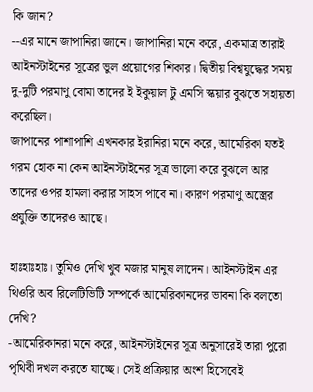কি জান?
--এর মানে জাপানিরা জানে। জাপানিরা মনে করে, একমাত্র তারাই আইনস্টাইনের সূত্রের ভুল প্রয়োগের শিকার। দ্বিতীয় বিশ্বযুদ্ধের সময় দু-দুটি পরমাণু বোমা তাদের ই ইকুয়াল টু এমসি স্কয়ার বুঝতে সহায়তা করেছিল।
জাপানের পাশাপাশি এখনকার ইরানিরা মনে করে, আমেরিকা যতই গরম হোক না কেন আইনস্টাইনের সূত্র ভালো করে বুঝলে আর তাদের ওপর হামলা করার সাহস পাবে না। কারণ পরমাণু অস্ত্রের প্রযুক্তি তাদেরও আছে।

হাঃহাঃহাঃ। তুমিও দেখি খুব মজার মানুষ লাদেন। আইনস্টাইন এর থিওরি অব রিলেটিভিটি সম্পর্কে আমেরিকানদের ভাবনা কি বলতো দেখি?
-আমেরিকানরা মনে করে, আইনস্টাইনের সূত্র অনুসারেই তারা পুরো পৃথিবী দখল করতে যাচ্ছে। সেই প্রক্রিয়ার অংশ হিসেবেই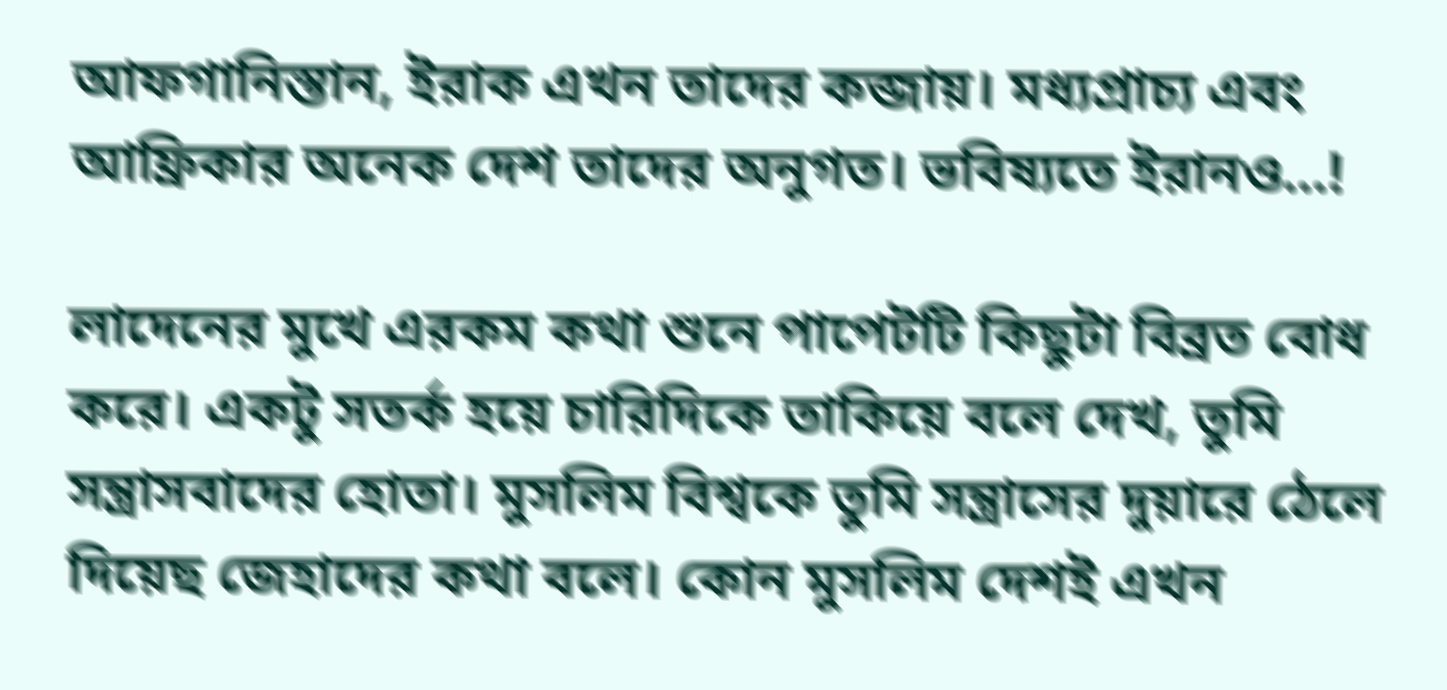আফগানিস্তান, ইরাক এখন তাদের কব্জায়। মধ্যপ্রাচ্য এবং আফ্রিকার অনেক দেশ তাদের অনুগত। ভবিষ্যতে ইরানও...!

লাদেনের মুখে এরকম কথা শুনে পাপেটটি কিছুটা বিব্রত বোধ করে। একটু সতর্ক হয়ে চারিদিকে তাকিয়ে বলে দেখ, তুমি সন্ত্রাসবাদের হোতা। মুসলিম বিশ্বকে তুমি সন্ত্রাসের দুয়ারে ঠেলে দিয়েছ জেহাদের কথা বলে। কোন মুসলিম দেশই এখন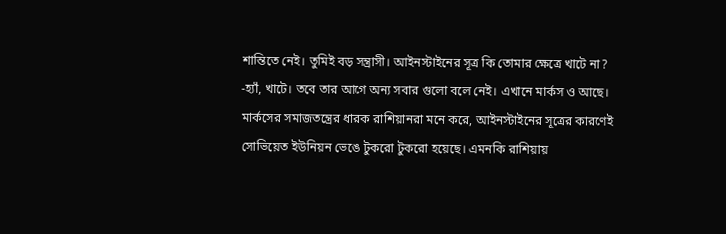শান্তিতে নেই। তুমিই বড় সন্ত্রাসী। আইনস্টাইনের সূত্র কি তোমার ক্ষেত্রে খাটে না?
-হ্যাঁ, খাটে। তবে তার আগে অন্য সবার গুলো বলে নেই। এখানে মার্কস ও আছে। মার্কসের সমাজতন্ত্রের ধারক রাশিয়ানরা মনে করে, আইনস্টাইনের সূত্রের কারণেই সোভিয়েত ইউনিয়ন ভেঙে টুকরো টুকরো হয়েছে। এমনকি রাশিয়ায়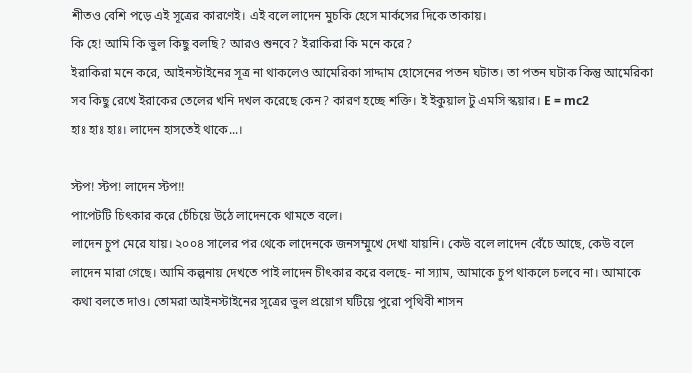শীতও বেশি পড়ে এই সূত্রের কারণেই। এই বলে লাদেন মুচকি হেসে মার্কসের দিকে তাকায়।
কি হে! আমি কি ভুল কিছু বলছি? আরও শুনবে? ইরাকিরা কি মনে করে?
ইরাকিরা মনে করে, আইনস্টাইনের সূত্র না থাকলেও আমেরিকা সাদ্দাম হোসেনের পতন ঘটাত। তা পতন ঘটাক কিন্তু আমেরিকা সব কিছু রেখে ইরাকের তেলের খনি দখল করেছে কেন? কারণ হচ্ছে শক্তি। ই ইকুয়াল টু এমসি স্কয়ার। E = mc2
হাঃ হাঃ হাঃ। লাদেন হাসতেই থাকে...।

স্টপ! স্টপ! লাদেন স্টপ!!
পাপেটটি চিৎকার করে চেঁচিয়ে উঠে লাদেনকে থামতে বলে।
লাদেন চুপ মেরে যায়। ২০০৪ সালের পর থেকে লাদেনকে জনসম্মুখে দেখা যায়নি। কেউ বলে লাদেন বেঁচে আছে, কেউ বলে লাদেন মারা গেছে। আমি কল্পনায় দেখতে পাই লাদেন চীৎকার করে বলছে- না স্যাম, আমাকে চুপ থাকলে চলবে না। আমাকে কথা বলতে দাও। তোমরা আইনস্টাইনের সূত্রের ভুল প্রয়োগ ঘটিয়ে পুরো পৃথিবী শাসন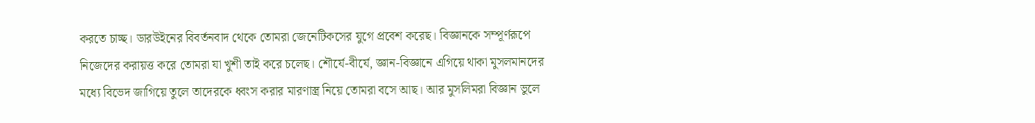করতে চাচ্ছ। ডারউইনের বিবর্তনবাদ থেকে তোমরা জেনেটিকসের যুগে প্রবেশ করেছ। বিজ্ঞানকে সম্পূর্ণরূপে নিজেদের করায়ত্ত করে তোমরা যা খুশী তাই করে চলেছ। শৌর্যে-বীর্যে, জ্ঞান-বিজ্ঞানে এগিয়ে থাকা মুসলমানদের মধ্যে বিভেদ জাগিয়ে তুলে তাদেরকে ধ্বংস করার মারণাস্ত্র নিয়ে তোমরা বসে আছ। আর মুসলিমরা বিজ্ঞান ভুলে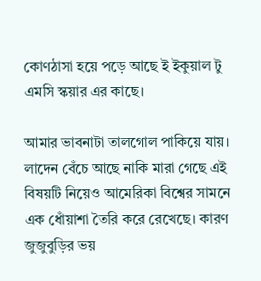কোণঠাসা হয়ে পড়ে আছে ই ইকুয়াল টু এমসি স্কয়ার এর কাছে।

আমার ভাবনাটা তালগোল পাকিয়ে যায়। লাদেন বেঁচে আছে নাকি মারা গেছে এই বিষয়টি নিয়েও আমেরিকা বিশ্বের সামনে এক ধোঁয়াশা তৈরি করে রেখেছে। কারণ জুজুবুড়ির ভয়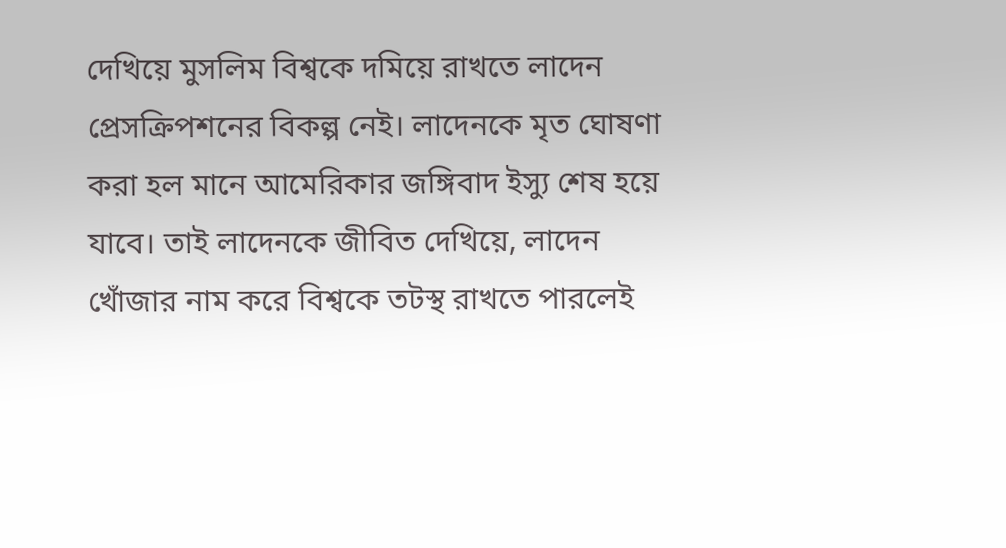দেখিয়ে মুসলিম বিশ্বকে দমিয়ে রাখতে লাদেন প্রেসক্রিপশনের বিকল্প নেই। লাদেনকে মৃত ঘোষণা করা হল মানে আমেরিকার জঙ্গিবাদ ইস্যু শেষ হয়ে যাবে। তাই লাদেনকে জীবিত দেখিয়ে, লাদেন খোঁজার নাম করে বিশ্বকে তটস্থ রাখতে পারলেই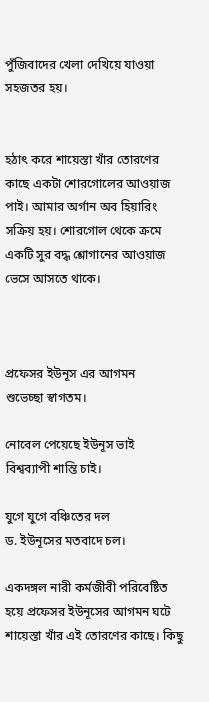পুঁজিবাদের খেলা দেখিয়ে যাওয়া সহজতর হয়।


হঠাৎ করে শায়েস্তা খাঁর তোরণের কাছে একটা শোরগোলের আওয়াজ পাই। আমার অর্গান অব হিয়ারিং সক্রিয় হয়। শোরগোল থেকে ক্রমে একটি সুর বদ্ধ শ্লোগানের আওয়াজ ভেসে আসতে থাকে।



প্রফেসর ইউনূস এর আগমন
শুভেচ্ছা স্বাগতম।

নোবেল পেয়েছে ইউনূস ভাই
বিশ্বব্যাপী শান্তি চাই।

যুগে যুগে বঞ্চিতের দল
ড. ইউনূসের মতবাদে চল।

একদঙ্গল নারী কর্মজীবী পরিবেষ্টিত হয়ে প্রফেসর ইউনূসের আগমন ঘটে শায়েস্তা খাঁর এই তোরণের কাছে। কিছু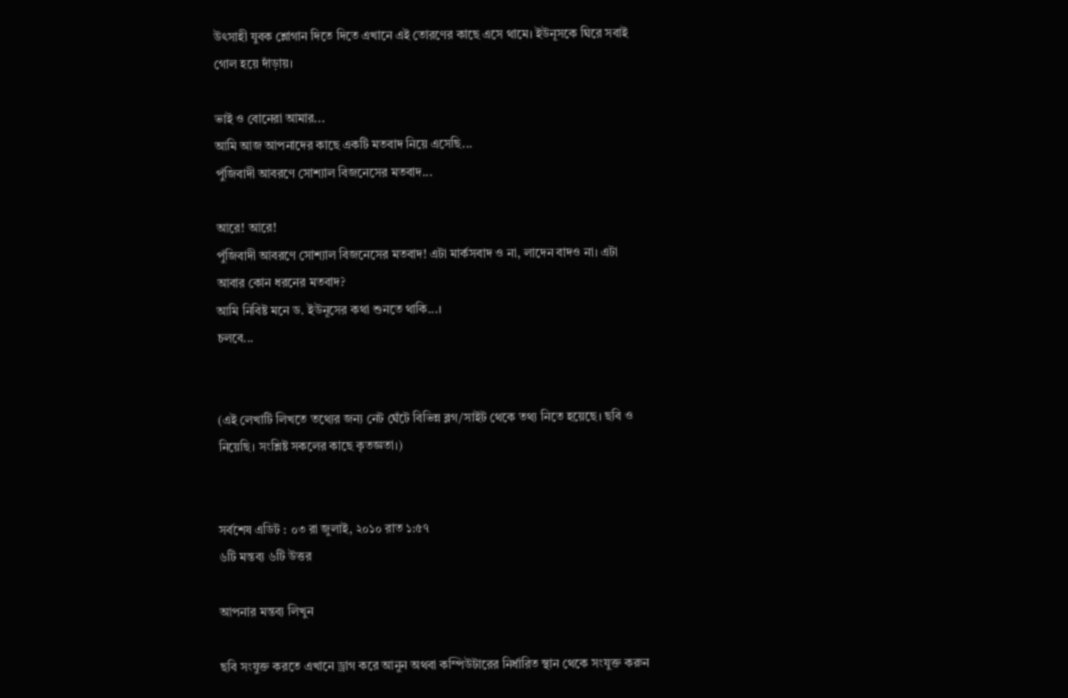উৎসাহী যুবক শ্লোগান দিতে দিতে এখানে এই তোরণের কাছে এসে থামে। ইউনূসকে ঘিরে সবাই গোল হয়ে দাঁড়ায়।

ভাই ও বোনেরা আমার...
আমি আজ আপনাদের কাছে একটি মতবাদ নিয়ে এসেছি...
পুঁজিবাদী আবরণে সোশ্যাল বিজনেসের মতবাদ...

আরে! আরে!
পুঁজিবাদী আবরণে সোশ্যাল বিজনেসের মতবাদ! এটা মার্কসবাদ ও না, লাদেন বাদও না। এটা আবার কোন ধরনের মতবাদ?
আমি নিবিষ্ট মনে ড. ইউনূসের কথা শুনতে থাকি...।
চলবে...


(এই লেখাটি লিখতে তথ্যের জন্য নেট ঘেঁটে বিভিন্ন ব্লগ/সাইট থেকে তথ্য নিতে হয়েছে। ছবি ও নিয়েছি। সংশ্লিষ্ট সকলের কাছে কৃতজ্ঞতা।)


সর্বশেষ এডিট : ০৩ রা জুলাই, ২০১০ রাত ১:৫৭
৬টি মন্তব্য ৬টি উত্তর

আপনার মন্তব্য লিখুন

ছবি সংযুক্ত করতে এখানে ড্রাগ করে আনুন অথবা কম্পিউটারের নির্ধারিত স্থান থেকে সংযুক্ত করুন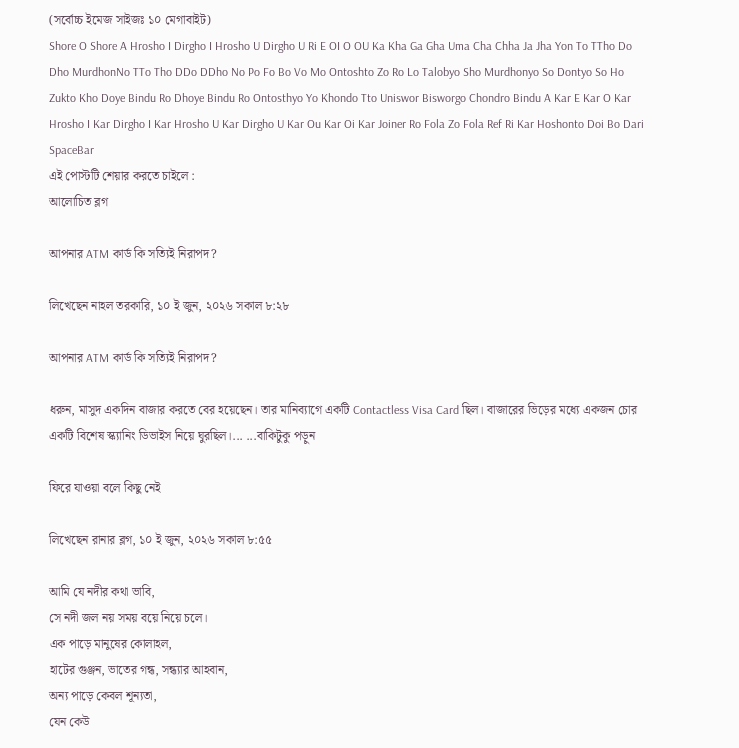(সর্বোচ্চ ইমেজ সাইজঃ ১০ মেগাবাইট)
Shore O Shore A Hrosho I Dirgho I Hrosho U Dirgho U Ri E OI O OU Ka Kha Ga Gha Uma Cha Chha Ja Jha Yon To TTho Do Dho MurdhonNo TTo Tho DDo DDho No Po Fo Bo Vo Mo Ontoshto Zo Ro Lo Talobyo Sho Murdhonyo So Dontyo So Ho Zukto Kho Doye Bindu Ro Dhoye Bindu Ro Ontosthyo Yo Khondo Tto Uniswor Bisworgo Chondro Bindu A Kar E Kar O Kar Hrosho I Kar Dirgho I Kar Hrosho U Kar Dirgho U Kar Ou Kar Oi Kar Joiner Ro Fola Zo Fola Ref Ri Kar Hoshonto Doi Bo Dari SpaceBar
এই পোস্টটি শেয়ার করতে চাইলে :
আলোচিত ব্লগ

আপনার ATM কার্ড কি সত্যিই নিরাপদ?

লিখেছেন নাহল তরকারি, ১০ ই জুন, ২০২৬ সকাল ৮:২৮

আপনার ATM কার্ড কি সত্যিই নিরাপদ?

ধরুন, মাসুদ একদিন বাজার করতে বের হয়েছেন। তার মানিব্যাগে একটি Contactless Visa Card ছিল। বাজারের ভিড়ের মধ্যে একজন চোর একটি বিশেষ স্ক্যানিং ডিভাইস নিয়ে ঘুরছিল।... ...বাকিটুকু পড়ুন

ফিরে যাওয়া বলে কিছু নেই

লিখেছেন রানার ব্লগ, ১০ ই জুন, ২০২৬ সকাল ৮:৫৫

আমি যে নদীর কথা ভাবি,
সে নদী জল নয় সময় বয়ে নিয়ে চলে।
এক পাড়ে মানুষের কোলাহল,
হাটের গুঞ্জন, ভাতের গন্ধ, সন্ধ্যার আহবান,
অন্য পাড়ে কেবল শূন্যতা,
যেন কেউ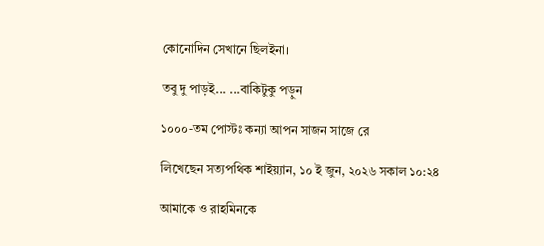কোনোদিন সেখানে ছিলইনা।

তবু দু পাড়ই... ...বাকিটুকু পড়ুন

১০০০-তম পোস্টঃ কন্যা আপন সাজন সাজে রে

লিখেছেন সত্যপথিক শাইয়্যান, ১০ ই জুন, ২০২৬ সকাল ১০:২৪

আমাকে ও রাহমিনকে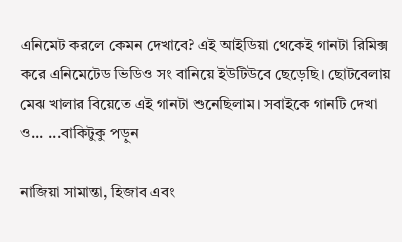এনিমেট করলে কেমন দেখাবে? এই আইডিয়া থেকেই গানটা রিমিক্স করে এনিমেটেড ভিডিও সং বানিয়ে ইউটিউবে ছেড়েছি। ছোটবেলায় মেঝ খালার বিয়েতে এই গানটা শুনেছিলাম। সবাইকে গানটি দেখা ও... ...বাকিটুকু পড়ুন

নাজিয়া সামান্তা, হিজাব এবং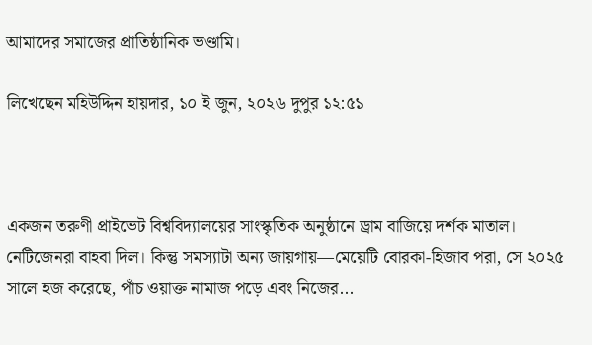আমাদের সমাজের প্রাতিষ্ঠানিক ভণ্ডামি।

লিখেছেন মহিউদ্দিন হায়দার, ১০ ই জুন, ২০২৬ দুপুর ১২:৫১



একজন তরুণী প্রাইভেট বিশ্ববিদ্যালয়ের সাংস্কৃতিক অনুষ্ঠানে ড্রাম বাজিয়ে দর্শক মাতাল। নেটিজেনরা বাহবা দিল। কিন্তু সমস্যাটা অন্য জায়গায়—মেয়েটি বোরকা-হিজাব পরা, সে ২০২৫ সালে হজ করেছে, পাঁচ ওয়াক্ত নামাজ পড়ে এবং নিজের...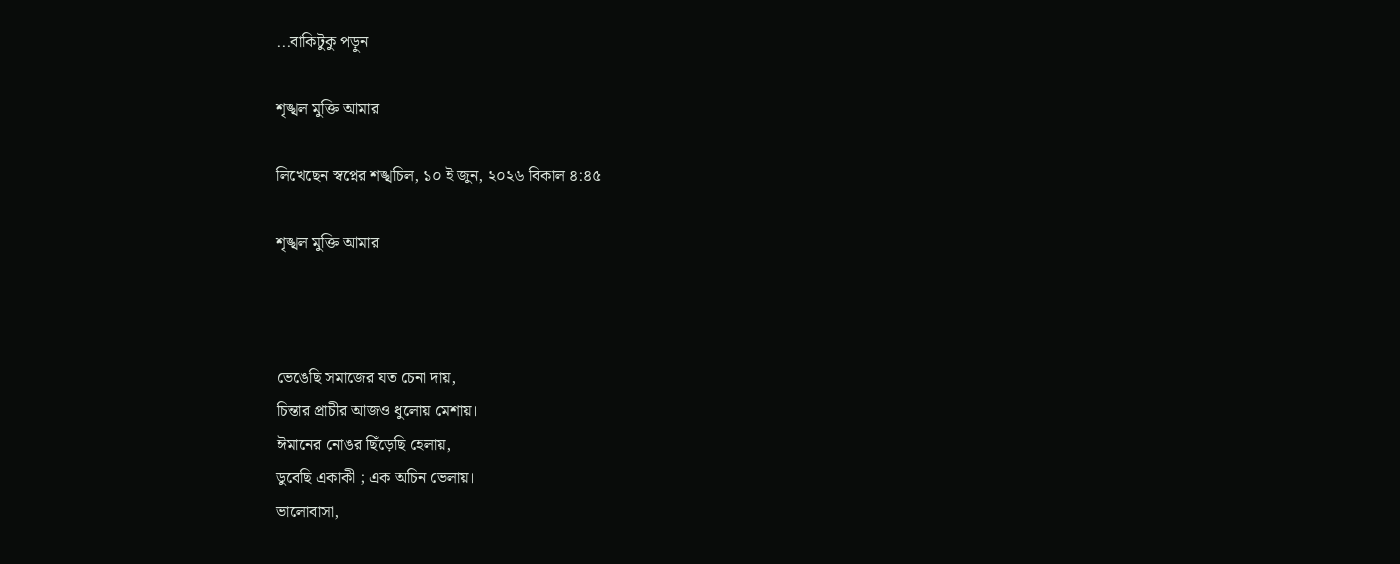...বাকিটুকু পড়ুন

শৃঙ্খল মুক্তি আমার

লিখেছেন স্বপ্নের শঙ্খচিল, ১০ ই জুন, ২০২৬ বিকাল ৪:৪৫

শৃঙ্খল মুক্তি আমার



ভেঙেছি সমাজের যত চেনা দায়,
চিন্তার প্রাচীর আজও ধুলোয় মেশায়।
ঈমানের নোঙর ছিঁড়েছি হেলায়,
ডুবেছি একাকী ; এক অচিন ভেলায়।
ভালোবাসা,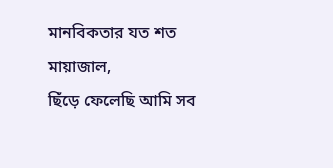মানবিকতার যত শত মায়াজাল,
ছিঁড়ে ফেলেছি আমি সব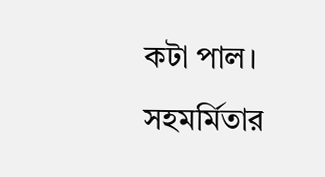কটা পাল।
সহমর্মিতার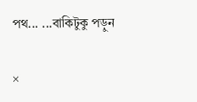পথ... ...বাকিটুকু পড়ুন

×